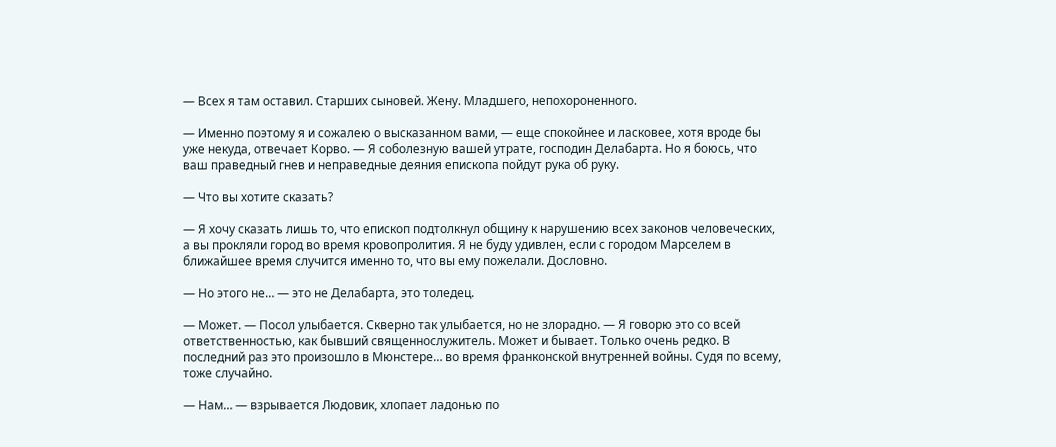— Всех я там оставил. Старших сыновей. Жену. Младшего, непохороненного.

— Именно поэтому я и сожалею о высказанном вами, — еще спокойнее и ласковее, хотя вроде бы уже некуда, отвечает Корво. — Я соболезную вашей утрате, господин Делабарта. Но я боюсь, что ваш праведный гнев и неправедные деяния епископа пойдут рука об руку.

— Что вы хотите сказать?

— Я хочу сказать лишь то, что епископ подтолкнул общину к нарушению всех законов человеческих, а вы прокляли город во время кровопролития. Я не буду удивлен, если с городом Марселем в ближайшее время случится именно то, что вы ему пожелали. Дословно.

— Но этого не… — это не Делабарта, это толедец.

— Может. — Посол улыбается. Скверно так улыбается, но не злорадно. — Я говорю это со всей ответственностью, как бывший священнослужитель. Может и бывает. Только очень редко. В последний раз это произошло в Мюнстере… во время франконской внутренней войны. Судя по всему, тоже случайно.

— Нам… — взрывается Людовик, хлопает ладонью по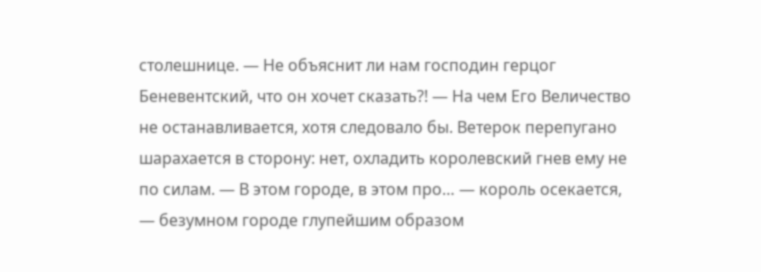столешнице. — Не объяснит ли нам господин герцог Беневентский, что он хочет сказать?! — На чем Его Величество не останавливается, хотя следовало бы. Ветерок перепугано шарахается в сторону: нет, охладить королевский гнев ему не по силам. — В этом городе, в этом про… — король осекается, — безумном городе глупейшим образом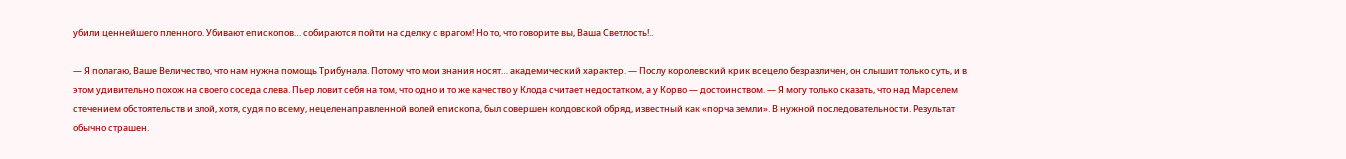убили ценнейшего пленного. Убивают епископов… собираются пойти на сделку с врагом! Но то, что говорите вы, Ваша Светлость!..

— Я полагаю, Ваше Величество, что нам нужна помощь Трибунала. Потому что мои знания носят… академический характер. — Послу королевский крик всецело безразличен, он слышит только суть, и в этом удивительно похож на своего соседа слева. Пьер ловит себя на том, что одно и то же качество у Клода считает недостатком, а у Корво — достоинством. — Я могу только сказать, что над Марселем стечением обстоятельств и злой, хотя, судя по всему, нецеленаправленной волей епископа, был совершен колдовской обряд, известный как «порча земли». В нужной последовательности. Результат обычно страшен.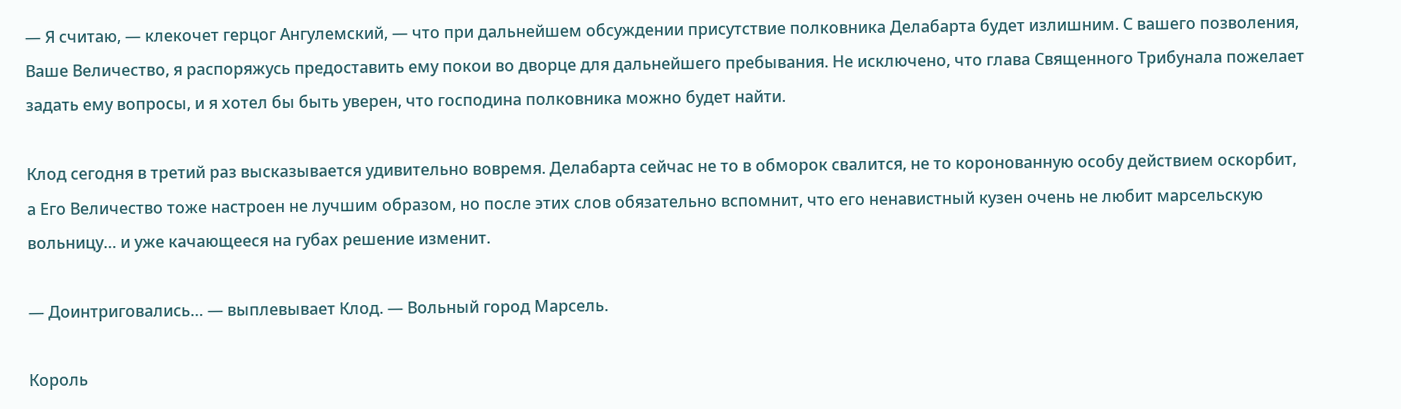— Я считаю, — клекочет герцог Ангулемский, — что при дальнейшем обсуждении присутствие полковника Делабарта будет излишним. С вашего позволения, Ваше Величество, я распоряжусь предоставить ему покои во дворце для дальнейшего пребывания. Не исключено, что глава Священного Трибунала пожелает задать ему вопросы, и я хотел бы быть уверен, что господина полковника можно будет найти.

Клод сегодня в третий раз высказывается удивительно вовремя. Делабарта сейчас не то в обморок свалится, не то коронованную особу действием оскорбит, а Его Величество тоже настроен не лучшим образом, но после этих слов обязательно вспомнит, что его ненавистный кузен очень не любит марсельскую вольницу… и уже качающееся на губах решение изменит.

— Доинтриговались… — выплевывает Клод. — Вольный город Марсель.

Король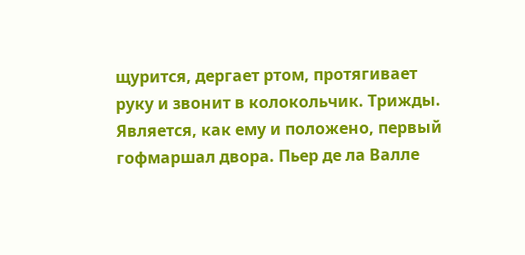щурится, дергает ртом, протягивает руку и звонит в колокольчик. Трижды. Является, как ему и положено, первый гофмаршал двора. Пьер де ла Валле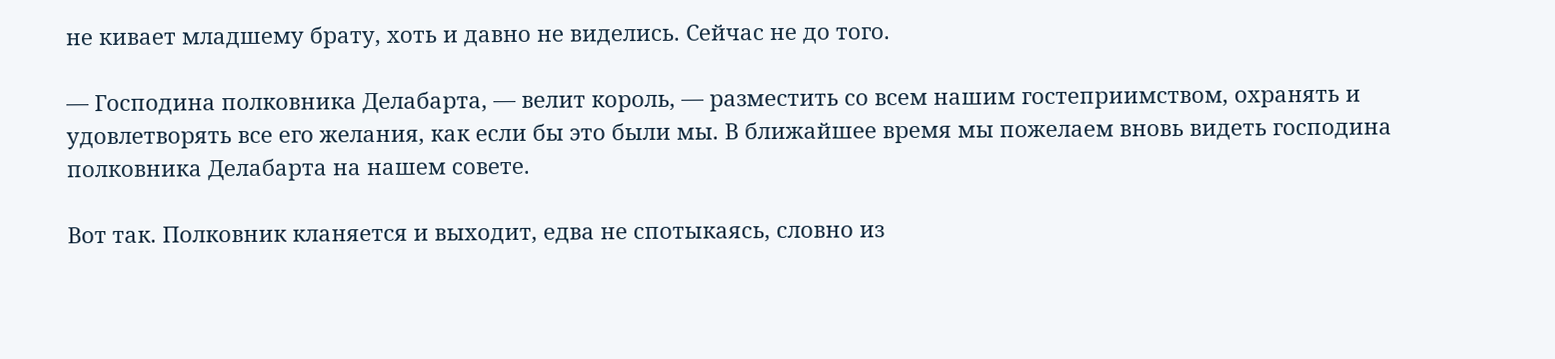не кивает младшему брату, хоть и давно не виделись. Сейчас не до того.

— Господина полковника Делабарта, — велит король, — разместить со всем нашим гостеприимством, охранять и удовлетворять все его желания, как если бы это были мы. В ближайшее время мы пожелаем вновь видеть господина полковника Делабарта на нашем совете.

Вот так. Полковник кланяется и выходит, едва не спотыкаясь, словно из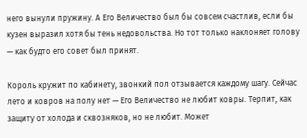него вынули пружину. А Его Величество был бы совсем счастлив, если бы кузен выразил хотя бы тень недовольства. Но тот только наклоняет голову — как будто его совет был принят.

Король кружит по кабинету, звонкий пол отзывается каждому шагу. Сейчас лето и ковров на полу нет — Его Величество не любит ковры. Терпит, как защиту от холода и сквозняков, но не любит. Может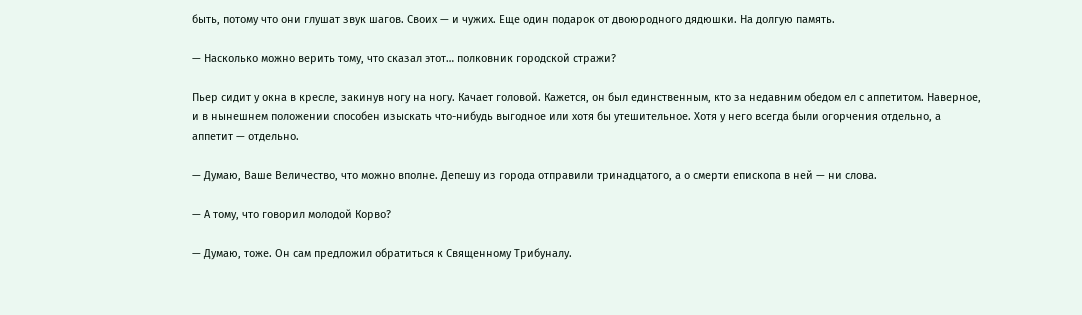быть, потому что они глушат звук шагов. Своих — и чужих. Еще один подарок от двоюродного дядюшки. На долгую память.

— Насколько можно верить тому, что сказал этот… полковник городской стражи?

Пьер сидит у окна в кресле, закинув ногу на ногу. Качает головой. Кажется, он был единственным, кто за недавним обедом ел с аппетитом. Наверное, и в нынешнем положении способен изыскать что-нибудь выгодное или хотя бы утешительное. Хотя у него всегда были огорчения отдельно, а аппетит — отдельно.

— Думаю, Ваше Величество, что можно вполне. Депешу из города отправили тринадцатого, а о смерти епископа в ней — ни слова.

— А тому, что говорил молодой Корво?

— Думаю, тоже. Он сам предложил обратиться к Священному Трибуналу.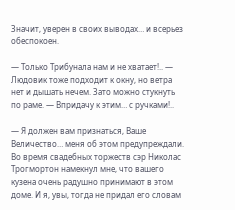Значит, уверен в своих выводах… и всерьез обеспокоен.

— Только Трибунала нам и не хватает!.. — Людовик тоже подходит к окну, но ветра нет и дышать нечем. Зато можно стукнуть по раме. — Впридачу к этим… с ручками!..

— Я должен вам признаться, Ваше Величество… меня об этом предупреждали. Во время свадебных торжеств сэр Николас Трогмортон намекнул мне, что вашего кузена очень радушно принимают в этом доме. И я, увы, тогда не придал его словам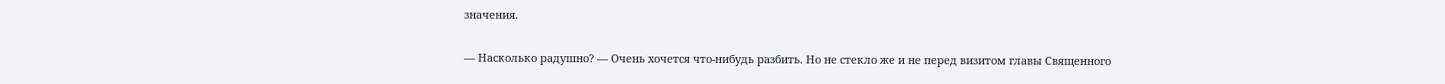значения.

— Насколько радушно? — Очень хочется что-нибудь разбить. Но не стекло же и не перед визитом главы Священного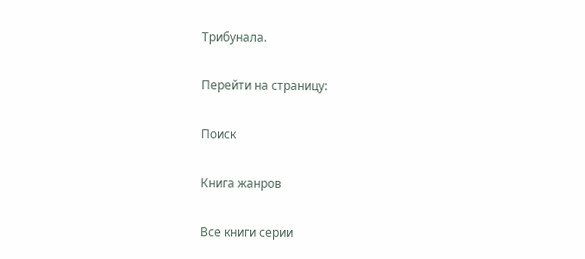Трибунала.

Перейти на страницу:

Поиск

Книга жанров

Все книги серии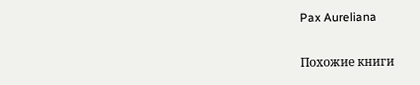Pax Aureliana

Похожие книги